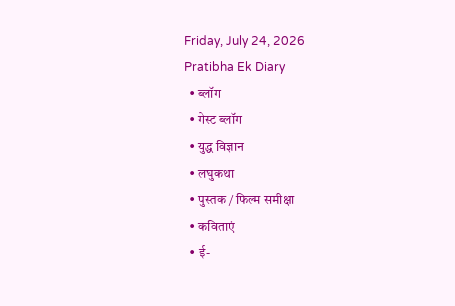Friday, July 24, 2026
Pratibha Ek Diary
  • ब्लॉग
  • गेस्ट ब्लॉग
  • युद्ध विज्ञान
  • लघुकथा
  • पुस्तक / फिल्म समीक्षा
  • कविताएं
  • ई-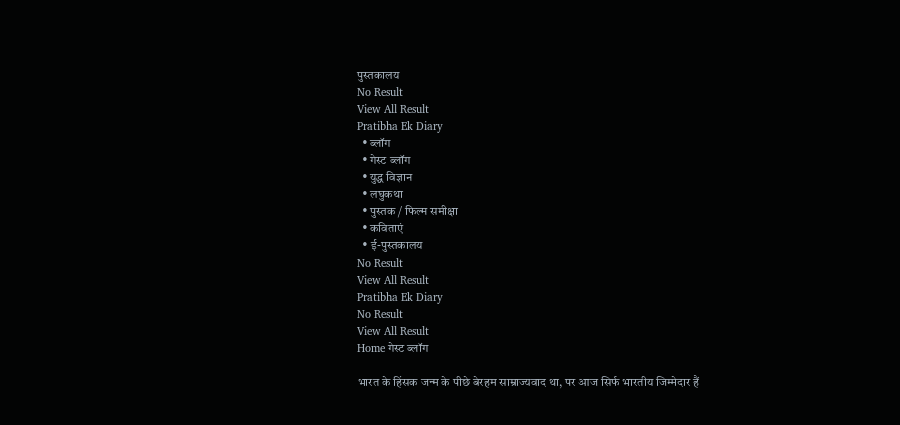पुस्तकालय
No Result
View All Result
Pratibha Ek Diary
  • ब्लॉग
  • गेस्ट ब्लॉग
  • युद्ध विज्ञान
  • लघुकथा
  • पुस्तक / फिल्म समीक्षा
  • कविताएं
  • ई-पुस्तकालय
No Result
View All Result
Pratibha Ek Diary
No Result
View All Result
Home गेस्ट ब्लॉग

भारत के हिंसक जन्म के पीछे बेरहम साम्राज्यवाद था, पर आज सिर्फ भारतीय जिम्मेदार हैं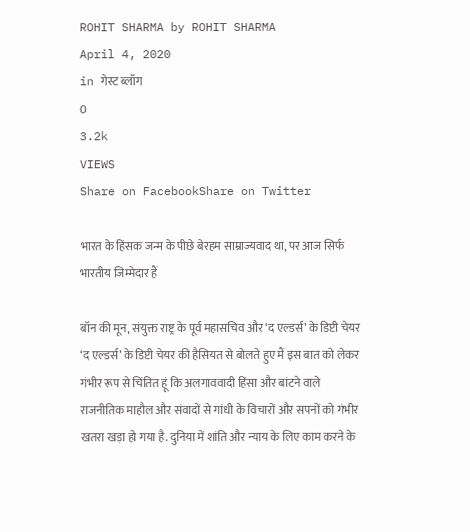ROHIT SHARMA by ROHIT SHARMA
April 4, 2020
in गेस्ट ब्लॉग
0
3.2k
VIEWS
Share on FacebookShare on Twitter

भारत के हिंसक जन्म के पीछे बेरहम साम्राज्यवाद था, पर आज सिर्फ भारतीय जिम्मेदार हैं

बॉन की मून, संयुक्त राष्ट्र के पूर्व महासचिव और ‘द एल्डर्स’ के डिप्टी चेयर
‘द एल्डर्स’ के डिप्टी चेयर की हैसियत से बोलते हुए मैं इस बात को लेकर गंभीर रूप से चिंतित हूं कि अलगाववादी हिंसा और बांटने वाले राजनीतिक माहौल और संवादों से गांधी के विचारों और सपनों को गंभीर खतरा खड़ा हो गया है. दुनिया में शांति और न्याय के लिए काम करने के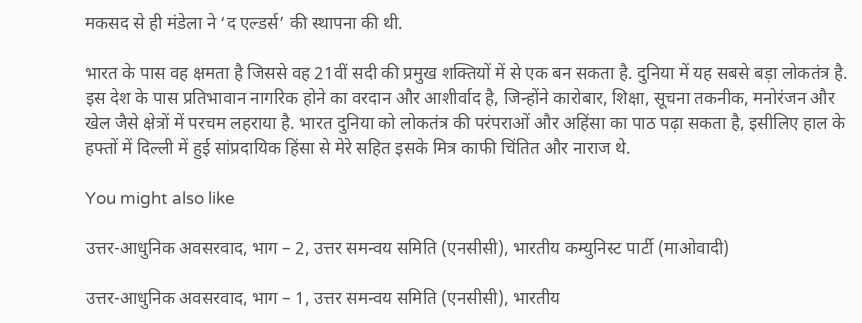मकसद से ही मंडेला ने ‘द एल्डर्स’ की स्थापना की थी.

भारत के पास वह क्षमता है जिससे वह 21वीं सदी की प्रमुख शक्तियों में से एक बन सकता है. दुनिया में यह सबसे बड़ा लोकतंत्र है. इस देश के पास प्रतिभावान नागरिक होने का वरदान और आशीर्वाद है, जिन्होंने कारोबार, शिक्षा, सूचना तकनीक, मनोरंजन और खेल जैसे क्षेत्रों में परचम लहराया है. भारत दुनिया को लोकतंत्र की परंपराओं और अहिंसा का पाठ पढ़ा सकता है, इसीलिए हाल के हफ्तों में दिल्ली में हुई सांप्रदायिक हिंसा से मेरे सहित इसके मित्र काफी चिंतित और नाराज थे.

You might also like

उत्तर-आधुनिक अवसरवाद, भाग – 2, उत्तर समन्वय समिति (एनसीसी), भारतीय कम्युनिस्ट पार्टी (माओवादी)

उत्तर-आधुनिक अवसरवाद, भाग – 1, उत्तर समन्वय समिति (एनसीसी), भारतीय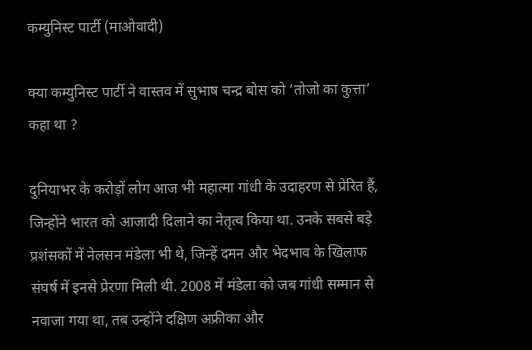कम्युनिस्ट पार्टी (माओवादी)

क्या कम्युनिस्ट पार्टी ने वास्तव में सुभाष चन्द्र बोस को ‘तोजो का कुत्ता’ कहा था ?

दुनियाभर के करोड़ों लोग आज भी महात्मा गांधी के उदाहरण से प्रेरित हैं, जिन्होंने भारत को आजादी दिलाने का नेतृत्व किया था. उनके सबसे बड़े प्रशंसकों में नेलसन मंडेला भी थे, जिन्हें दमन और भेदभाव के खिलाफ संघर्ष में इनसे प्रेरणा मिली थी. 2008 में मंडेला को जब गांधी सम्मान से नवाजा गया था, तब उन्होंने दक्षिण अफ्रीका और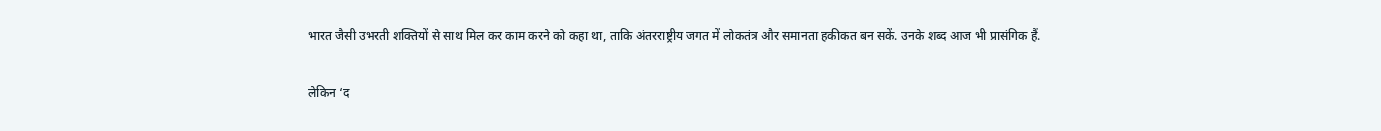भारत जैसी उभरती शक्तियों से साथ मिल कर काम करने को कहा था, ताकि अंतरराष्ट्रीय जगत में लोकतंत्र और समानता हकीकत बन सकें. उनके शब्द आज भी प्रासंगिक हैं.

लेकिन ‘द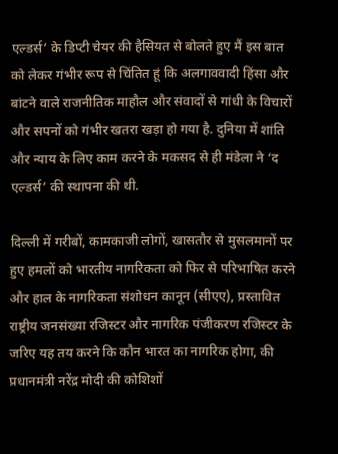एल्डर्स’ के डिप्टी चेयर की हैसियत से बोलते हुए मैं इस बात को लेकर गंभीर रूप से चिंतित हूं कि अलगाववादी हिंसा और बांटने वाले राजनीतिक माहौल और संवादों से गांधी के विचारों और सपनों को गंभीर खतरा खड़ा हो गया है. दुनिया में शांति और न्याय के लिए काम करने के मकसद से ही मंडेला ने ‘द एल्डर्स’ की स्थापना की थी.

दिल्ली में गरीबों, कामकाजी लोगों, खासतौर से मुसलमानों पर हुए हमलों को भारतीय नागरिकता को फिर से परिभाषित करने और हाल के नागरिकता संशोधन कानून (सीएए), प्रस्तावित राष्ट्रीय जनसंख्या रजिस्टर और नागरिक पंजीकरण रजिस्टर के जरिए यह तय करने कि कौन भारत का नागरिक होगा, की प्रधानमंत्री नरेंद्र मोदी की कोशिशों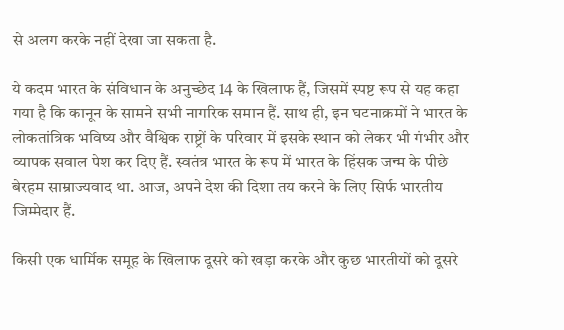से अलग करके नहीं देखा जा सकता है.

ये कदम भारत के संविधान के अनुच्छेद 14 के खिलाफ हैं, जिसमें स्पष्ट रूप से यह कहा गया है कि कानून के सामने सभी नागरिक समान हैं. साथ ही, इन घटनाक्रमों ने भारत के लोकतांत्रिक भविष्य और वैश्विक राष्ट्रों के परिवार में इसके स्थान को लेकर भी गंभीर और व्यापक सवाल पेश कर दिए हैं. स्वतंत्र भारत के रूप में भारत के हिंसक जन्म के पीछे बेरहम साम्राज्यवाद था. आज, अपने देश की दिशा तय करने के लिए सिर्फ भारतीय जिम्मेदार हैं.

किसी एक धार्मिक समूह के खिलाफ दूसरे को खड़ा करके और कुछ भारतीयों को दूसरे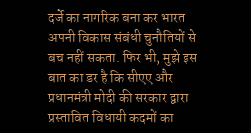दर्जे का नागरिक बना कर भारत अपनी विकास संबंधी चुनौतियों से बच नहीं सकता. फिर भी, मुझे इस बात का डर है कि सीएए और प्रधानमंत्री मोदी की सरकार द्वारा प्रस्तावित विधायी कदमों का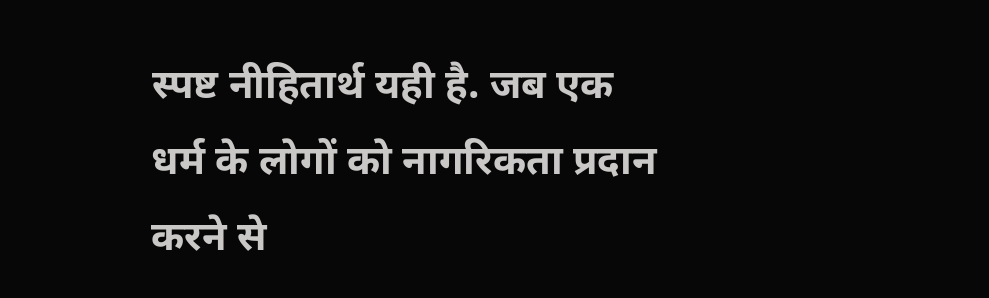स्पष्ट नीहितार्थ यही है. जब एक धर्म के लोगों को नागरिकता प्रदान करने से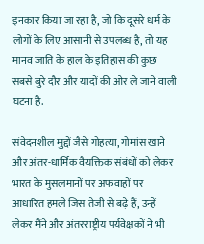इनकार किया जा रहा है, जो कि दूसरे धर्म के लोगों के लिए आसानी से उपलब्ध है, तो यह मानव जाति के हाल के इतिहास की कुछ सबसे बुरे दौर और यादों की ओर ले जाने वाली घटना है.

संवेदनशील मुद्दों जैसे गोहत्या, गोमांस खाने और अंतर-धार्मिक वैयक्तिक संबंधों को लेकर भारत के मुसलमानों पर अफवाहों पर आधारित हमले जिस तेजी से बढ़े हैं, उन्हें लेकर मैंने और अंतरराष्ट्रीय पर्यवेक्षकों ने भी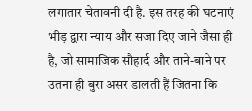लगातार चेतावनी दी है. इस तरह की घटनाएं भीड़ द्वारा न्याय और सजा दिए जाने जैसा ही है, जो सामाजिक सौहार्द और ताने-बाने पर उतना ही बुरा असर डालती हैं जितना कि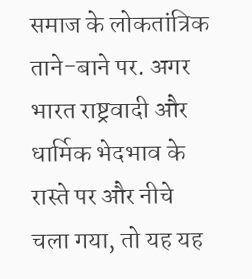समाज के लोकतांत्रिक ताने-बाने पर. अगर भारत राष्ट्रवादी और धार्मिक भेदभाव के रास्ते पर और नीचे चला गया, तो यह यह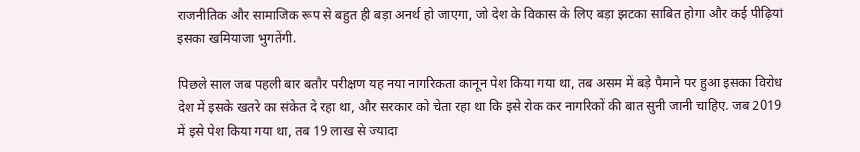राजनीतिक और सामाजिक रूप से बहुत ही बड़ा अनर्थ हो जाएगा, जो देश के विकास के लिए बड़ा झटका साबित होगा और कई पीढ़ियां इसका खमियाजा भुगतेंगी.

पिछले साल जब पहली बार बतौर परीक्षण यह नया नागरिकता कानून पेश किया गया था, तब असम में बड़े पैमाने पर हुआ इसका विरोध देश में इसके खतरे का संकेत दे रहा था, और सरकार को चेता रहा था कि इसे रोक कर नागरिकों की बात सुनी जानी चाहिए. जब 2019 में इसे पेश किया गया था, तब 19 लाख से ज्यादा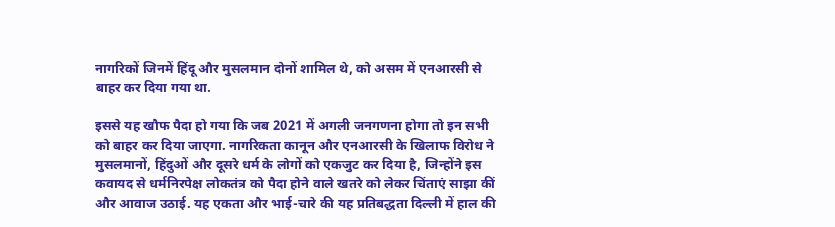नागरिकों जिनमें हिंदू और मुसलमान दोनों शामिल थे, को असम में एनआरसी से बाहर कर दिया गया था.

इससे यह खौफ पैदा हो गया कि जब 2021 में अगली जनगणना होगा तो इन सभी को बाहर कर दिया जाएगा. नागरिकता कानून और एनआरसी के खिलाफ विरोध ने मुसलमानों, हिंदुओं और दूसरे धर्म के लोगों को एकजुट कर दिया है, जिन्होंने इस कवायद से धर्मनिरपेक्ष लोकतंत्र को पैदा होने वाले खतरे को लेकर चिंताएं साझा कीं और आवाज उठाई. यह एकता और भाई-चारे की यह प्रतिबद्धता दिल्ली में हाल की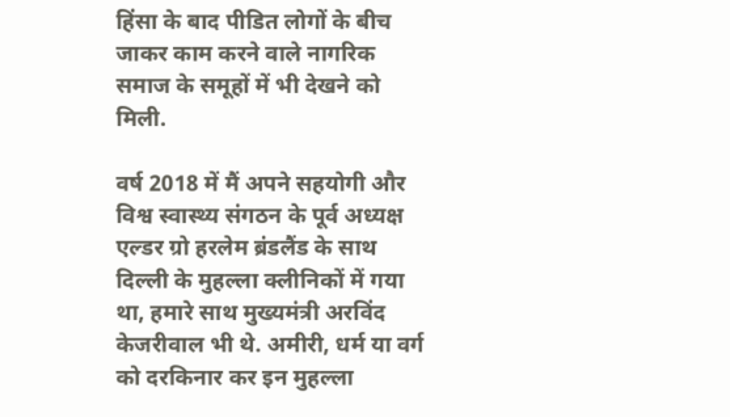हिंसा के बाद पीडित लोगों के बीच जाकर काम करने वाले नागरिक समाज के समूहों में भी देखने को मिली.

वर्ष 2018 में मैं अपने सहयोगी और विश्व स्वास्थ्य संगठन के पूर्व अध्यक्ष एल्डर ग्रो हरलेम ब्रंडलैंड के साथ दिल्ली के मुहल्ला क्लीनिकों में गया था, हमारे साथ मुख्यमंत्री अरविंद केजरीवाल भी थे. अमीरी, धर्म या वर्ग को दरकिनार कर इन मुहल्ला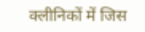क्लीनिकों में जिस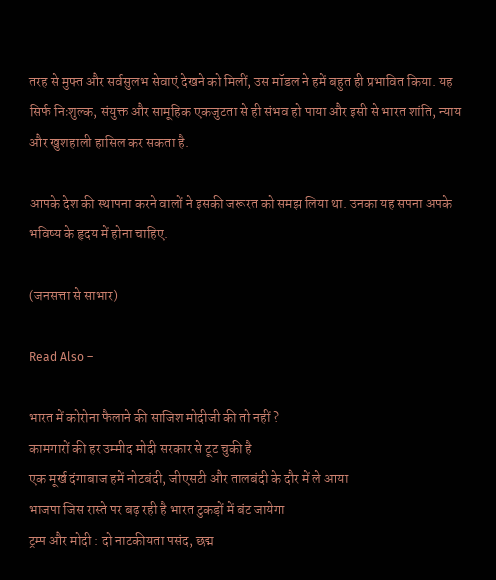तरह से मुफ्त और सर्वसुलभ सेवाएं देखने को मिलीं, उस मॉडल ने हमें बहुत ही प्रभावित किया. यह सिर्फ निःशुल्क, संयुक्त और सामूहिक एकजुटता से ही संभव हो पाया और इसी से भारत शांति, न्याय और खुशहाली हासिल कर सकता है.

आपके देश की स्थापना करने वालों ने इसकी जरूरत को समझ लिया था. उनका यह सपना अपके भविष्य के हृदय में होना चाहिए.

(जनसत्ता से साभार)

Read Also –

भारत में कोरोना फैलाने की साजिश मोदीजी की तो नहीं ?
कामगारों की हर उम्मीद मोदी सरकार से टूट चुकी है
एक मूर्ख दंगाबाज हमें नोटबंदी, जीएसटी और तालबंदी के दौर में ले आया
भाजपा जिस रास्ते पर बढ़ रही है भारत टुकड़ों में बंट जायेगा
ट्रम्प और मोदी : दो नाटकीयता पसंद, छद्म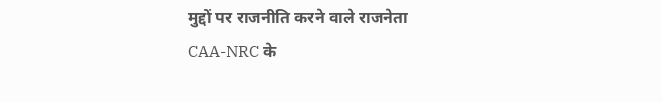मुद्दों पर राजनीति करने वाले राजनेता
CAA-NRC के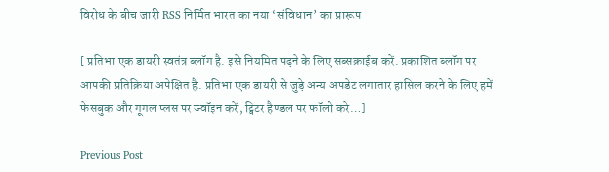विरोध के बीच जारी RSS निर्मित भारत का नया ‘संविधान’ का प्रारूप

[ प्रतिभा एक डायरी स्वतंत्र ब्लॉग है. इसे नियमित पढ़ने के लिए सब्सक्राईब करें. प्रकाशित ब्लॉग पर आपकी प्रतिक्रिया अपेक्षित है. प्रतिभा एक डायरी से जुड़े अन्य अपडेट लगातार हासिल करने के लिए हमें फेसबुक और गूगल प्लस पर ज्वॉइन करें, ट्विटर हैण्डल पर फॉलो करे…]

Previous Post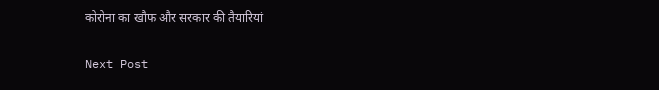कोरोना का खौफ और सरकार की तैयारियां

Next Post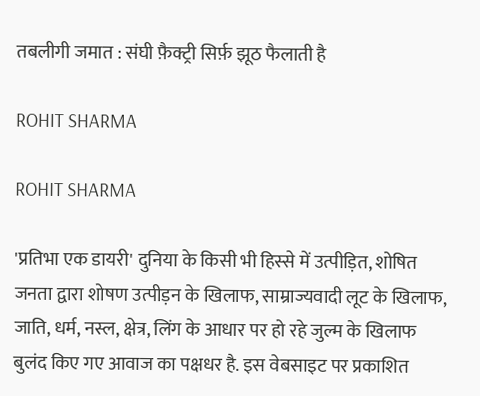तबलीगी जमात : संघी फ़ैक्ट्री सिर्फ़ झूठ फैलाती है

ROHIT SHARMA

ROHIT SHARMA

'प्रतिभा एक डायरी' दुनिया के किसी भी हिस्से में उत्पीड़ित, शोषित जनता द्वारा शोषण उत्पीड़न के खिलाफ, साम्राज्यवादी लूट के खिलाफ, जाति, धर्म, नस्ल, क्षेत्र, लिंग के आधार पर हो रहे जुल्म के खिलाफ बुलंद किए गए आवाज का पक्षधर है. इस वेबसाइट पर प्रकाशित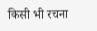किसी भी रचना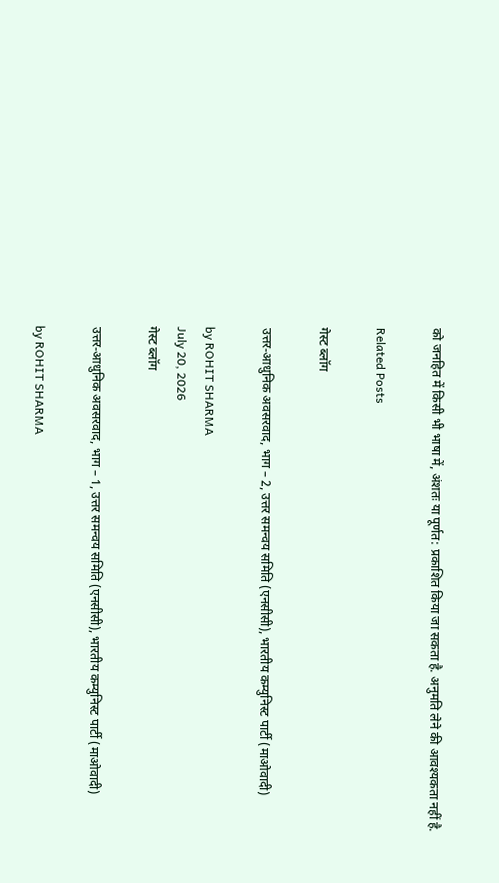को जनहित में किसी भी भाषा में, अंशतः या पूर्णत: प्रकाशित किया जा सकता है. अनुमति लेने की आवश्यकता नहीं है.

Related Posts

गेस्ट ब्लॉग

उत्तर-आधुनिक अवसरवाद, भाग – 2, उत्तर समन्वय समिति (एनसीसी), भारतीय कम्युनिस्ट पार्टी (माओवादी)

by ROHIT SHARMA
July 20, 2026
गेस्ट ब्लॉग

उत्तर-आधुनिक अवसरवाद, भाग – 1, उत्तर समन्वय समिति (एनसीसी), भारतीय कम्युनिस्ट पार्टी (माओवादी)

by ROHIT SHARMA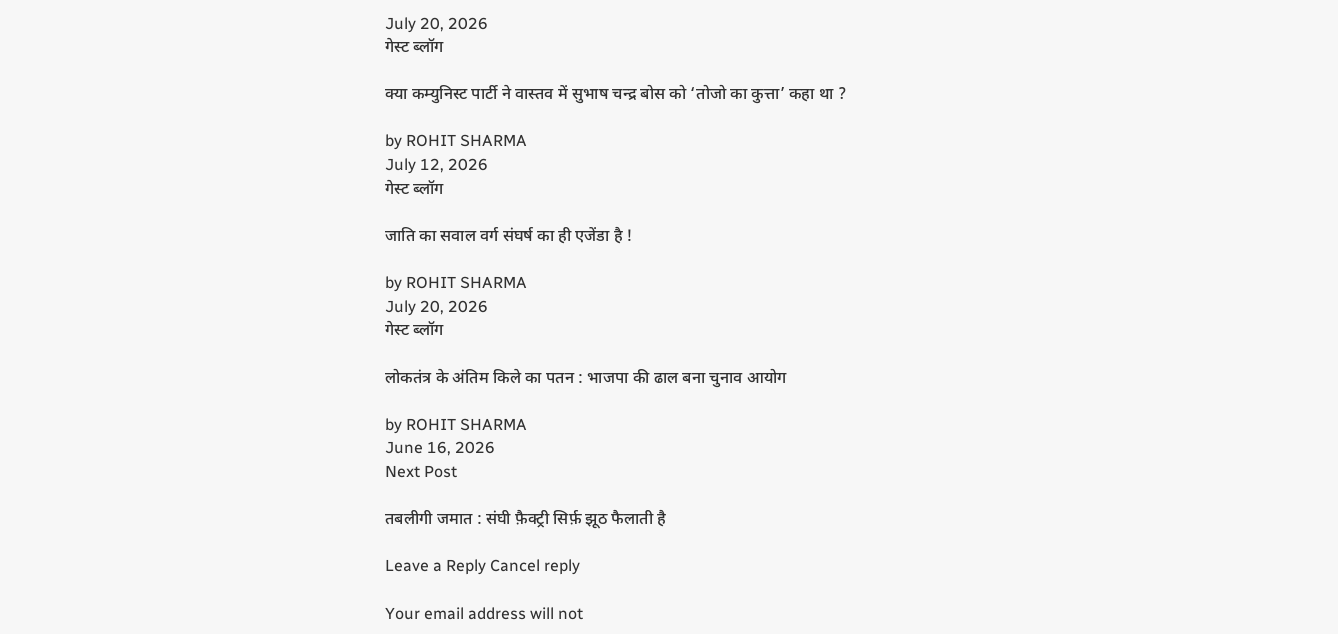July 20, 2026
गेस्ट ब्लॉग

क्या कम्युनिस्ट पार्टी ने वास्तव में सुभाष चन्द्र बोस को ‘तोजो का कुत्ता’ कहा था ?

by ROHIT SHARMA
July 12, 2026
गेस्ट ब्लॉग

जाति का सवाल वर्ग संघर्ष का ही एजेंडा है !

by ROHIT SHARMA
July 20, 2026
गेस्ट ब्लॉग

लोकतंत्र के अंतिम किले का पतन : भाजपा की ढाल बना चुनाव आयोग

by ROHIT SHARMA
June 16, 2026
Next Post

तबलीगी जमात : संघी फ़ैक्ट्री सिर्फ़ झूठ फैलाती है

Leave a Reply Cancel reply

Your email address will not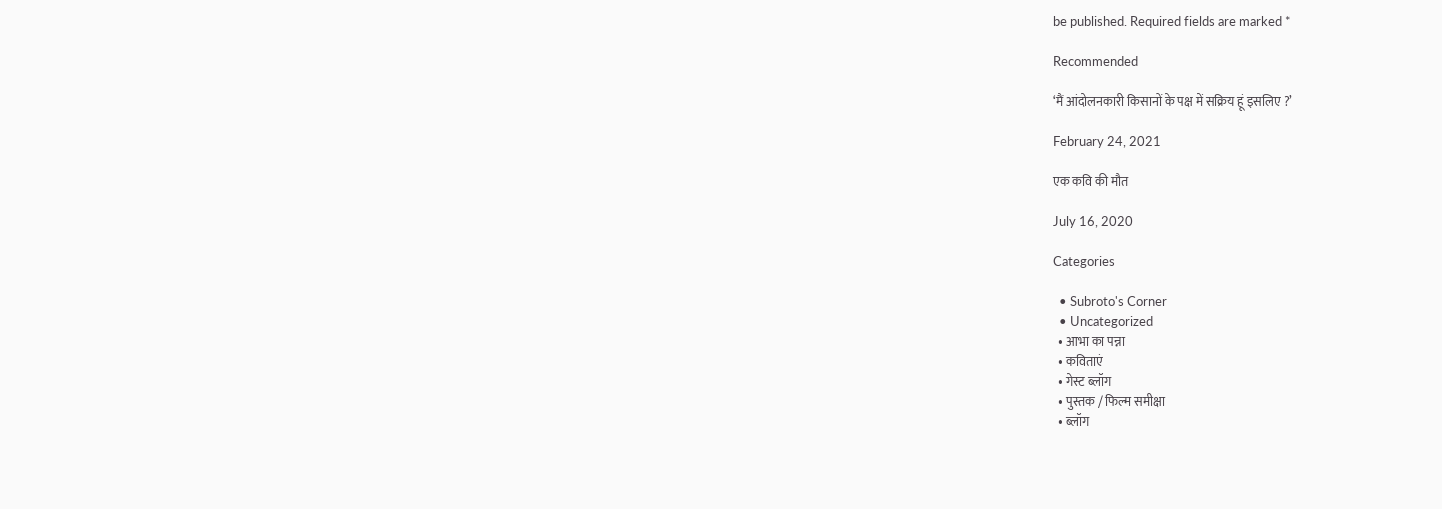be published. Required fields are marked *

Recommended

‘मैं आंदोलनकारी किसानों के पक्ष में सक्रिय हूं इसलिए ?’

February 24, 2021

एक कवि की मौत

July 16, 2020

Categories

  • Subroto's Corner
  • Uncategorized
  • आभा का पन्ना
  • कविताएं
  • गेस्ट ब्लॉग
  • पुस्तक / फिल्म समीक्षा
  • ब्लॉग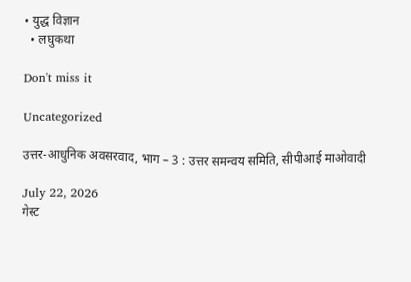• युद्ध विज्ञान
  • लघुकथा

Don't miss it

Uncategorized

उत्तर-आधुनिक अवसरवाद, भाग – 3 : उत्तर समन्वय समिति, सीपीआई माओवादी

July 22, 2026
गेस्ट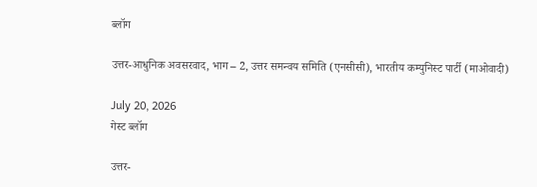ब्लॉग

उत्तर-आधुनिक अवसरवाद, भाग – 2, उत्तर समन्वय समिति (एनसीसी), भारतीय कम्युनिस्ट पार्टी (माओवादी)

July 20, 2026
गेस्ट ब्लॉग

उत्तर-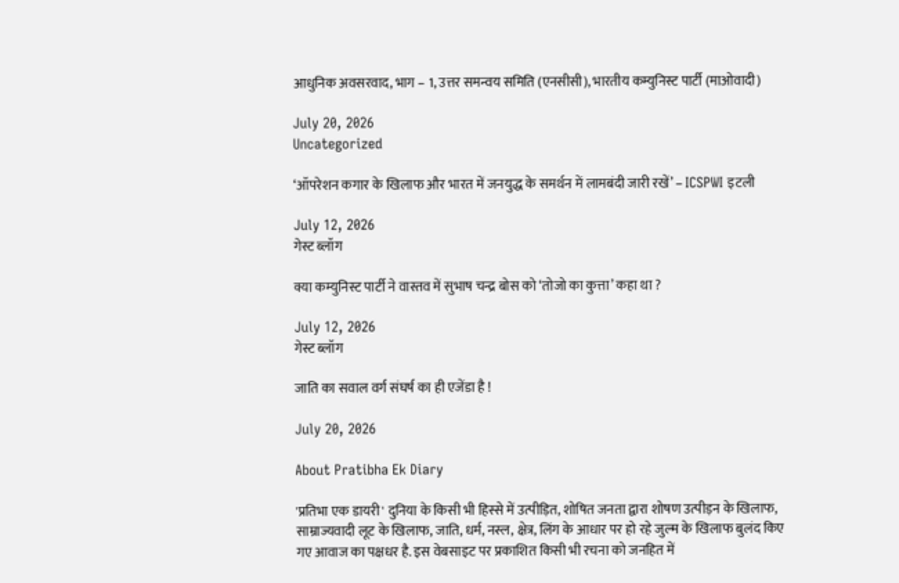आधुनिक अवसरवाद, भाग – 1, उत्तर समन्वय समिति (एनसीसी), भारतीय कम्युनिस्ट पार्टी (माओवादी)

July 20, 2026
Uncategorized

‘ऑपरेशन कगार के खिलाफ और भारत में जनयुद्ध के समर्थन में लामबंदी जारी रखें’ – ICSPWI इटली

July 12, 2026
गेस्ट ब्लॉग

क्या कम्युनिस्ट पार्टी ने वास्तव में सुभाष चन्द्र बोस को ‘तोजो का कुत्ता’ कहा था ?

July 12, 2026
गेस्ट ब्लॉग

जाति का सवाल वर्ग संघर्ष का ही एजेंडा है !

July 20, 2026

About Pratibha Ek Diary

'प्रतिभा एक डायरी' दुनिया के किसी भी हिस्से में उत्पीड़ित, शोषित जनता द्वारा शोषण उत्पीड़न के खिलाफ, साम्राज्यवादी लूट के खिलाफ, जाति, धर्म, नस्ल, क्षेत्र, लिंग के आधार पर हो रहे जुल्म के खिलाफ बुलंद किए गए आवाज का पक्षधर है. इस वेबसाइट पर प्रकाशित किसी भी रचना को जनहित में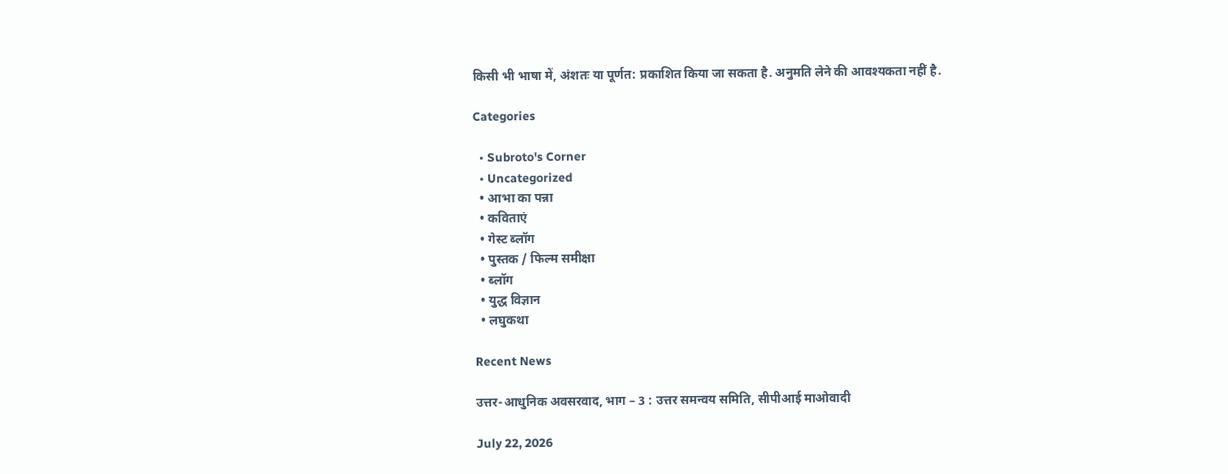किसी भी भाषा में, अंशतः या पूर्णत: प्रकाशित किया जा सकता है. अनुमति लेने की आवश्यकता नहीं है.

Categories

  • Subroto's Corner
  • Uncategorized
  • आभा का पन्ना
  • कविताएं
  • गेस्ट ब्लॉग
  • पुस्तक / फिल्म समीक्षा
  • ब्लॉग
  • युद्ध विज्ञान
  • लघुकथा

Recent News

उत्तर-आधुनिक अवसरवाद, भाग – 3 : उत्तर समन्वय समिति, सीपीआई माओवादी

July 22, 2026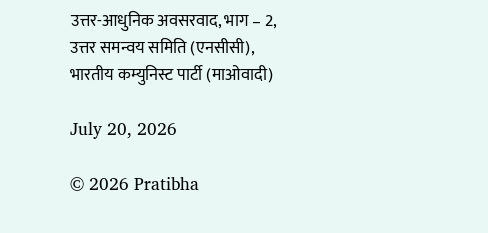उत्तर-आधुनिक अवसरवाद, भाग – 2, उत्तर समन्वय समिति (एनसीसी), भारतीय कम्युनिस्ट पार्टी (माओवादी)

July 20, 2026

© 2026 Pratibha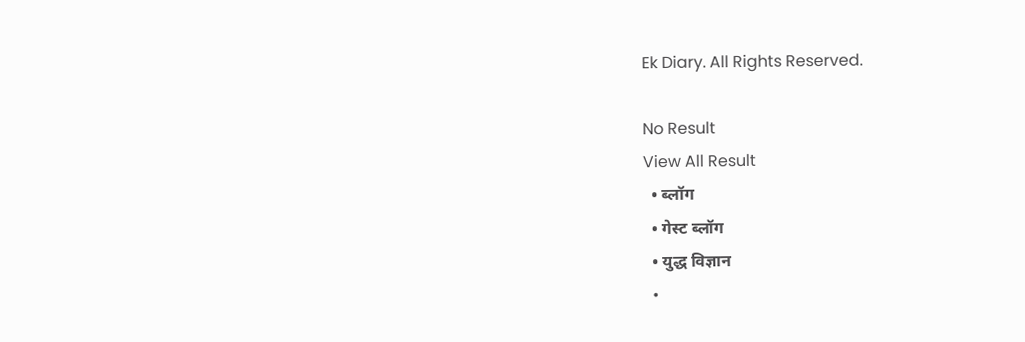Ek Diary. All Rights Reserved.

No Result
View All Result
  • ब्लॉग
  • गेस्ट ब्लॉग
  • युद्ध विज्ञान
  •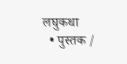लघुकथा
  • पुस्तक /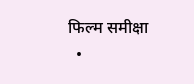फिल्म समीक्षा
  •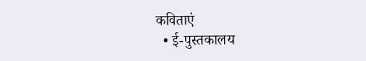कविताएं
  • ई-पुस्तकालय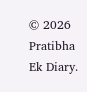© 2026 Pratibha Ek Diary.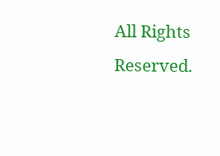All Rights Reserved.